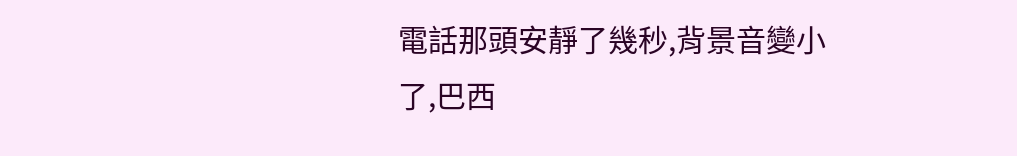電話那頭安靜了幾秒,背景音變小了,巴西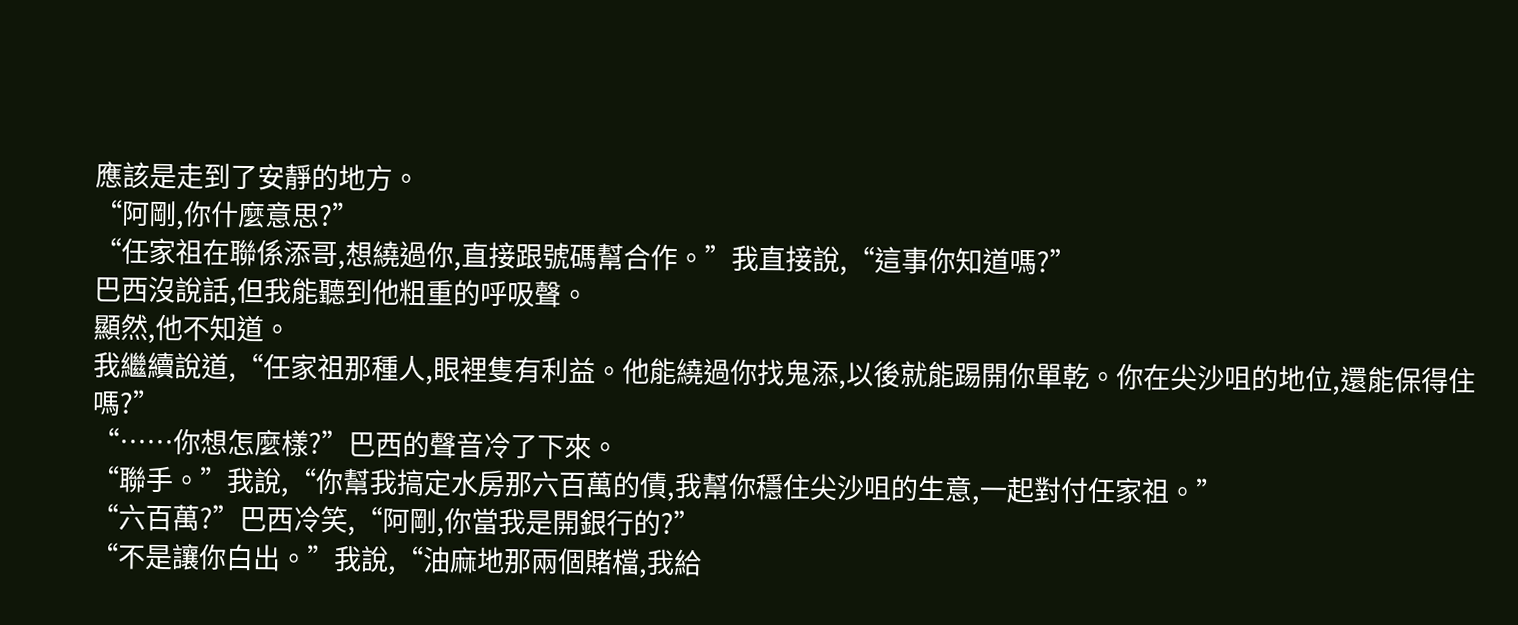應該是走到了安靜的地方。
“阿剛,你什麼意思?”
“任家祖在聯係添哥,想繞過你,直接跟號碼幫合作。”我直接說,“這事你知道嗎?”
巴西沒說話,但我能聽到他粗重的呼吸聲。
顯然,他不知道。
我繼續說道,“任家祖那種人,眼裡隻有利益。他能繞過你找鬼添,以後就能踢開你單乾。你在尖沙咀的地位,還能保得住嗎?”
“……你想怎麼樣?”巴西的聲音冷了下來。
“聯手。”我說,“你幫我搞定水房那六百萬的債,我幫你穩住尖沙咀的生意,一起對付任家祖。”
“六百萬?”巴西冷笑,“阿剛,你當我是開銀行的?”
“不是讓你白出。”我說,“油麻地那兩個賭檔,我給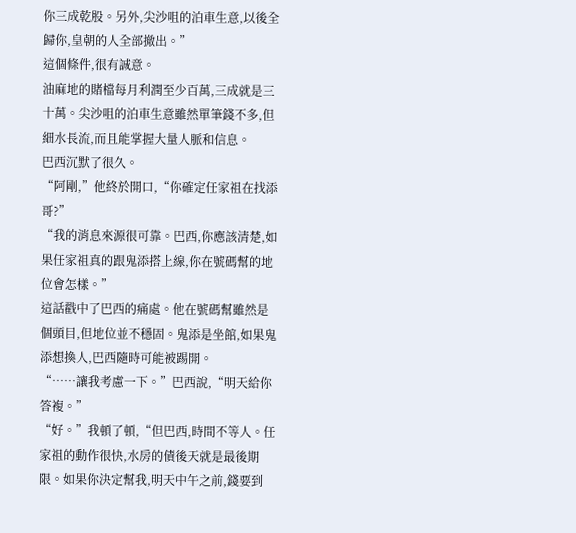你三成乾股。另外,尖沙咀的泊車生意,以後全歸你,皇朝的人全部撤出。”
這個條件,很有誠意。
油麻地的賭檔每月利潤至少百萬,三成就是三十萬。尖沙咀的泊車生意雖然單筆錢不多,但細水長流,而且能掌握大量人脈和信息。
巴西沉默了很久。
“阿剛,”他終於開口,“你確定任家祖在找添哥?”
“我的消息來源很可靠。巴西,你應該清楚,如果任家祖真的跟鬼添搭上線,你在號碼幫的地位會怎樣。”
這話戳中了巴西的痛處。他在號碼幫雖然是個頭目,但地位並不穩固。鬼添是坐館,如果鬼添想換人,巴西隨時可能被踢開。
“……讓我考慮一下。”巴西說,“明天給你答複。”
“好。”我頓了頓,“但巴西,時間不等人。任家祖的動作很快,水房的債後天就是最後期限。如果你決定幫我,明天中午之前,錢要到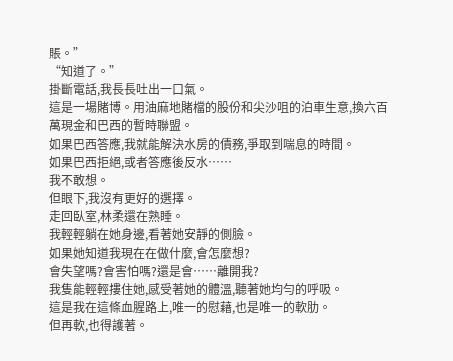賬。”
“知道了。”
掛斷電話,我長長吐出一口氣。
這是一場賭博。用油麻地賭檔的股份和尖沙咀的泊車生意,換六百萬現金和巴西的暫時聯盟。
如果巴西答應,我就能解決水房的債務,爭取到喘息的時間。
如果巴西拒絕,或者答應後反水……
我不敢想。
但眼下,我沒有更好的選擇。
走回臥室,林柔還在熟睡。
我輕輕躺在她身邊,看著她安靜的側臉。
如果她知道我現在在做什麼,會怎麼想?
會失望嗎?會害怕嗎?還是會……離開我?
我隻能輕輕摟住她,感受著她的體溫,聽著她均勻的呼吸。
這是我在這條血腥路上,唯一的慰藉,也是唯一的軟肋。
但再軟,也得護著。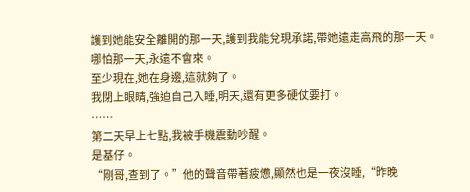護到她能安全離開的那一天,護到我能兌現承諾,帶她遠走高飛的那一天。
哪怕那一天,永遠不會來。
至少現在,她在身邊,這就夠了。
我閉上眼睛,強迫自己入睡,明天,還有更多硬仗要打。
……
第二天早上七點,我被手機震動吵醒。
是基仔。
“剛哥,查到了。”他的聲音帶著疲憊,顯然也是一夜沒睡,“昨晚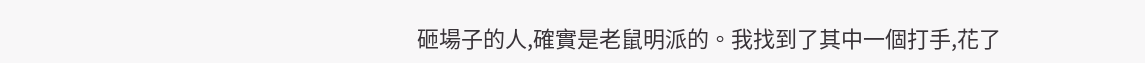砸場子的人,確實是老鼠明派的。我找到了其中一個打手,花了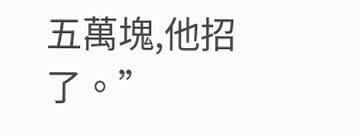五萬塊,他招了。”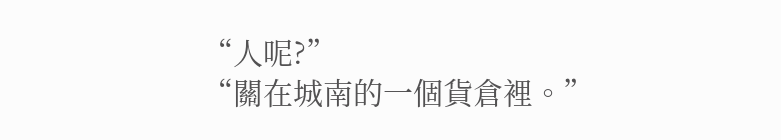“人呢?”
“關在城南的一個貨倉裡。”